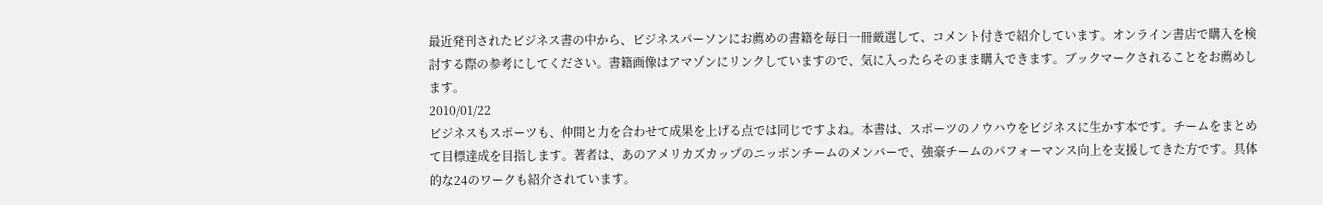最近発刊されたビジネス書の中から、ビジネスパーソンにお薦めの書籍を毎日一冊厳選して、コメント付きで紹介しています。オンライン書店で購入を検討する際の参考にしてください。書籍画像はアマゾンにリンクしていますので、気に入ったらそのまま購入できます。ブックマークされることをお薦めします。
2010/01/22
ビジネスもスポーツも、仲間と力を合わせて成果を上げる点では同じですよね。本書は、スポーツのノウハウをビジネスに生かす本です。チームをまとめて目標達成を目指します。著者は、あのアメリカズカップのニッポンチームのメンバーで、強豪チームのパフォーマンス向上を支援してきた方です。具体的な24のワークも紹介されています。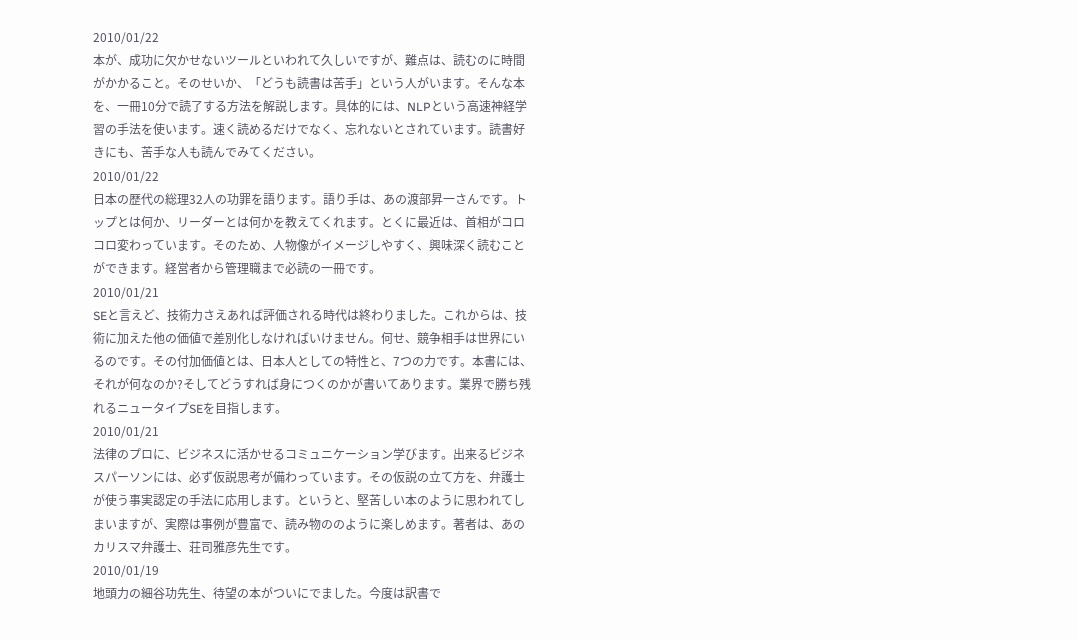2010/01/22
本が、成功に欠かせないツールといわれて久しいですが、難点は、読むのに時間がかかること。そのせいか、「どうも読書は苦手」という人がいます。そんな本を、一冊10分で読了する方法を解説します。具体的には、NLPという高速神経学習の手法を使います。速く読めるだけでなく、忘れないとされています。読書好きにも、苦手な人も読んでみてください。
2010/01/22
日本の歴代の総理32人の功罪を語ります。語り手は、あの渡部昇一さんです。トップとは何か、リーダーとは何かを教えてくれます。とくに最近は、首相がコロコロ変わっています。そのため、人物像がイメージしやすく、興味深く読むことができます。経営者から管理職まで必読の一冊です。
2010/01/21
SEと言えど、技術力さえあれば評価される時代は終わりました。これからは、技術に加えた他の価値で差別化しなければいけません。何せ、競争相手は世界にいるのです。その付加価値とは、日本人としての特性と、7つの力です。本書には、それが何なのか?そしてどうすれば身につくのかが書いてあります。業界で勝ち残れるニュータイプSEを目指します。
2010/01/21
法律のプロに、ビジネスに活かせるコミュニケーション学びます。出来るビジネスパーソンには、必ず仮説思考が備わっています。その仮説の立て方を、弁護士が使う事実認定の手法に応用します。というと、堅苦しい本のように思われてしまいますが、実際は事例が豊富で、読み物ののように楽しめます。著者は、あのカリスマ弁護士、荘司雅彦先生です。
2010/01/19
地頭力の細谷功先生、待望の本がついにでました。今度は訳書で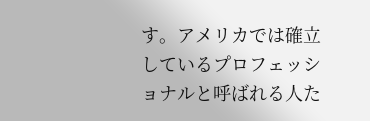す。アメリカでは確立しているプロフェッショナルと呼ばれる人た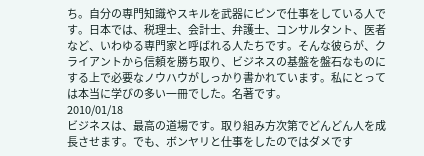ち。自分の専門知識やスキルを武器にピンで仕事をしている人です。日本では、税理士、会計士、弁護士、コンサルタント、医者など、いわゆる専門家と呼ばれる人たちです。そんな彼らが、クライアントから信頼を勝ち取り、ビジネスの基盤を盤石なものにする上で必要なノウハウがしっかり書かれています。私にとっては本当に学びの多い一冊でした。名著です。
2010/01/18
ビジネスは、最高の道場です。取り組み方次第でどんどん人を成長させます。でも、ボンヤリと仕事をしたのではダメです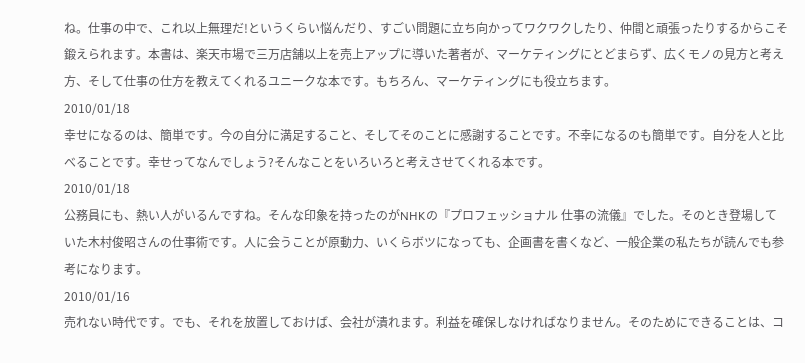ね。仕事の中で、これ以上無理だ!というくらい悩んだり、すごい問題に立ち向かってワクワクしたり、仲間と頑張ったりするからこそ鍛えられます。本書は、楽天市場で三万店舗以上を売上アップに導いた著者が、マーケティングにとどまらず、広くモノの見方と考え方、そして仕事の仕方を教えてくれるユニークな本です。もちろん、マーケティングにも役立ちます。
2010/01/18
幸せになるのは、簡単です。今の自分に満足すること、そしてそのことに感謝することです。不幸になるのも簡単です。自分を人と比べることです。幸せってなんでしょう?そんなことをいろいろと考えさせてくれる本です。
2010/01/18
公務員にも、熱い人がいるんですね。そんな印象を持ったのがNHKの『プロフェッショナル 仕事の流儀』でした。そのとき登場していた木村俊昭さんの仕事術です。人に会うことが原動力、いくらボツになっても、企画書を書くなど、一般企業の私たちが読んでも参考になります。
2010/01/16
売れない時代です。でも、それを放置しておけば、会社が潰れます。利益を確保しなければなりません。そのためにできることは、コ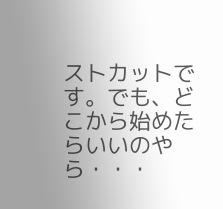ストカットです。でも、どこから始めたらいいのやら・・・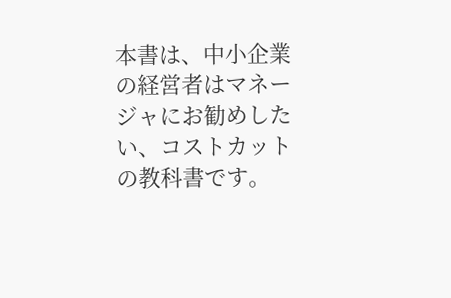本書は、中小企業の経営者はマネージャにお勧めしたい、コストカットの教科書です。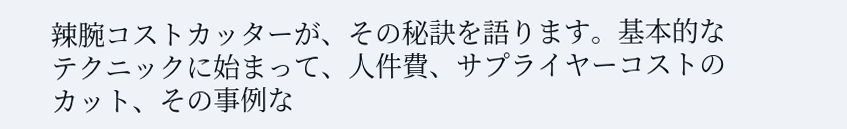辣腕コストカッターが、その秘訣を語ります。基本的なテクニックに始まって、人件費、サプライヤーコストのカット、その事例な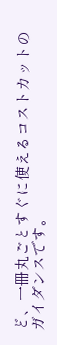ど、一冊丸ごとすぐに使えるコストカットのガイダンスです。